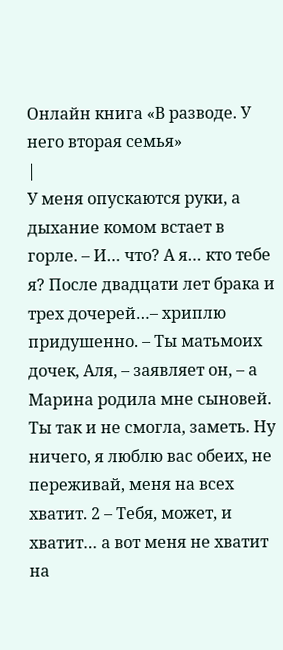Онлайн книга «В разводе. У него вторая семья»
|
У меня опускаются руки, а дыхание комом встает в горле. – И… что? А я… кто тебе я? После двадцати лет брака и трех дочерей…– хриплю придушенно. – Ты матьмоих дочек, Аля, – заявляет он, – а Марина родила мне сыновей. Ты так и не смогла, заметь. Ну ничего, я люблю вас обеих, не переживай, меня на всех хватит. 2 – Тебя, может, и хватит… а вот меня не хватит на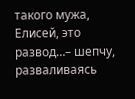такого мужа, Елисей, это развод…– шепчу, разваливаясь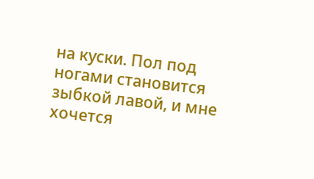на куски. Пол под ногами становится зыбкой лавой, и мне хочется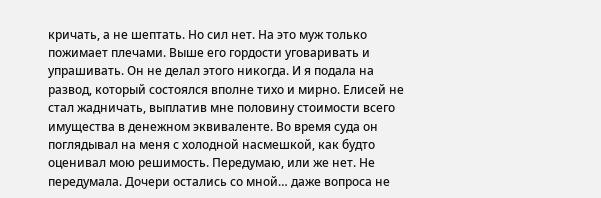кричать, а не шептать. Но сил нет. На это муж только пожимает плечами. Выше его гордости уговаривать и упрашивать. Он не делал этого никогда. И я подала на развод, который состоялся вполне тихо и мирно. Елисей не стал жадничать, выплатив мне половину стоимости всего имущества в денежном эквиваленте. Во время суда он поглядывал на меня с холодной насмешкой, как будто оценивал мою решимость. Передумаю, или же нет. Не передумала. Дочери остались со мной… даже вопроса не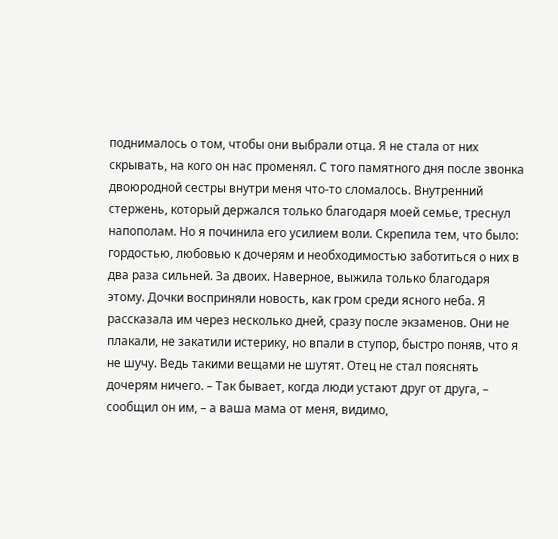поднималось о том, чтобы они выбрали отца. Я не стала от них скрывать, на кого он нас променял. С того памятного дня после звонка двоюродной сестры внутри меня что-то сломалось. Внутренний стержень, который держался только благодаря моей семье, треснул напополам. Но я починила его усилием воли. Скрепила тем, что было: гордостью, любовью к дочерям и необходимостью заботиться о них в два раза сильней. За двоих. Наверное, выжила только благодаря этому. Дочки восприняли новость, как гром среди ясного неба. Я рассказала им через несколько дней, сразу после экзаменов. Они не плакали, не закатили истерику, но впали в ступор, быстро поняв, что я не шучу. Ведь такими вещами не шутят. Отец не стал пояснять дочерям ничего. – Так бывает, когда люди устают друг от друга, – сообщил он им, – а ваша мама от меня, видимо,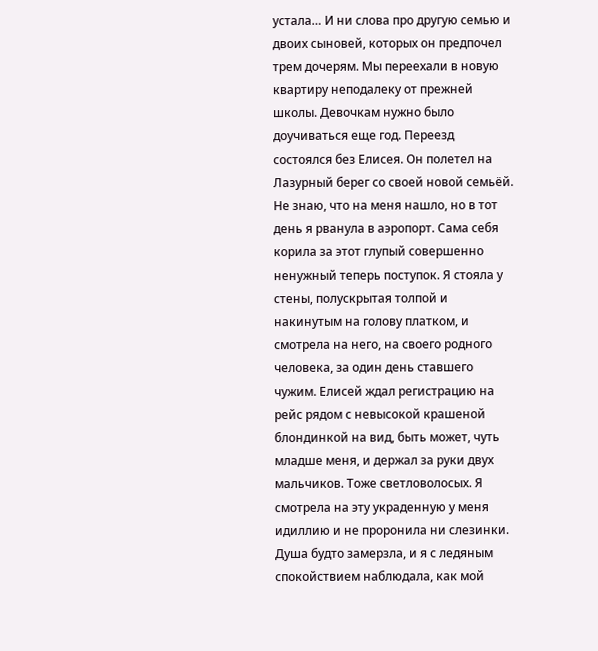устала… И ни слова про другую семью и двоих сыновей, которых он предпочел трем дочерям. Мы переехали в новую квартиру неподалеку от прежней школы. Девочкам нужно было доучиваться еще год. Переезд состоялся без Елисея. Он полетел на Лазурный берег со своей новой семьёй. Не знаю, что на меня нашло, но в тот день я рванула в аэропорт. Сама себя корила за этот глупый совершенно ненужный теперь поступок. Я стояла у стены, полускрытая толпой и накинутым на голову платком, и смотрела на него, на своего родного человека, за один день ставшего чужим. Елисей ждал регистрацию на рейс рядом с невысокой крашеной блондинкой на вид, быть может, чуть младше меня, и держал за руки двух мальчиков. Тоже светловолосых. Я смотрела на эту украденную у меня идиллию и не проронила ни слезинки. Душа будто замерзла, и я с ледяным спокойствием наблюдала, как мой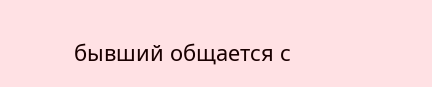бывший общается с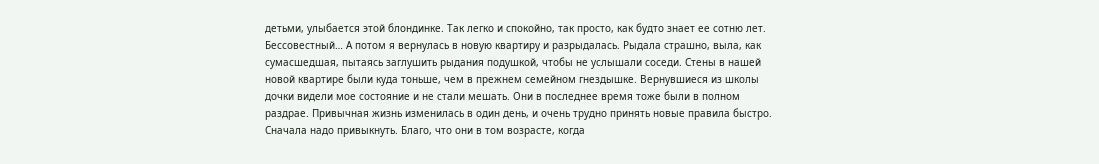детьми, улыбается этой блондинке. Так легко и спокойно, так просто, как будто знает ее сотню лет. Бессовестный… А потом я вернулась в новую квартиру и разрыдалась. Рыдала страшно, выла, как сумасшедшая, пытаясь заглушить рыдания подушкой, чтобы не услышали соседи. Стены в нашей новой квартире были куда тоньше, чем в прежнем семейном гнездышке. Вернувшиеся из школы дочки видели мое состояние и не стали мешать. Они в последнее время тоже были в полном раздрае. Привычная жизнь изменилась в один день, и очень трудно принять новые правила быстро. Сначала надо привыкнуть. Благо, что они в том возрасте, когда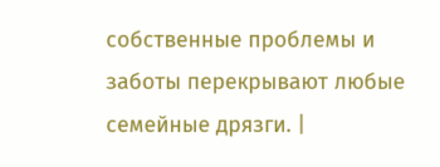собственные проблемы и заботы перекрывают любые семейные дрязги. |